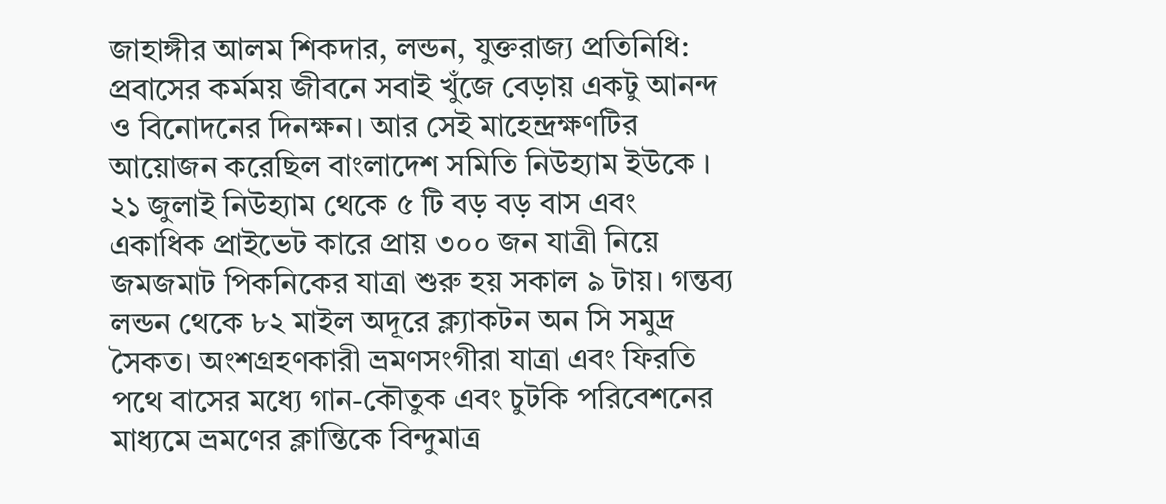জাহাঙ্গীর আলম শিকদার, লন্ডন, যুক্তরাজ্য প্রতিনিধি: প্রবাসের কর্মময় জীবনে সবাই খুঁজে বেড়ায় একটু আনন্দ ও বিনোদনের দিনক্ষন। আর সেই মাহেন্দ্রক্ষণটির আয়োজন করেছিল বাংলাদেশ সমিতি নিউহ্যাম ইউকে ।
২১ জুলাই নিউহ্যাম থেকে ৫ টি বড় বড় বাস এবং একাধিক প্রাইভেট কারে প্রায় ৩০০ জন যাত্রী নিয়ে জমজমাট পিকনিকের যাত্রা শুরু হয় সকাল ৯ টায়। গন্তব্য লন্ডন থেকে ৮২ মাইল অদূরে ক্ল্যাকটন অন সি সমুদ্র সৈকত। অংশগ্রহণকারী ভ্রমণসংগীরা যাত্রা এবং ফিরতি পথে বাসের মধ্যে গান-কৌতুক এবং চুটকি পরিবেশনের মাধ্যমে ভ্রমণের ক্লান্তিকে বিন্দুমাত্র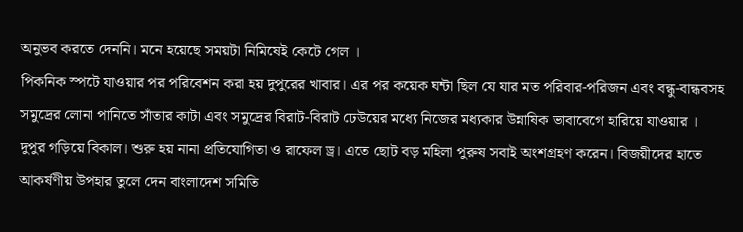অনুভব করতে দেননি। মনে হয়েছে সময়টা নিমিষেই কেটে গেল ।
পিকনিক স্পটে যাওয়ার পর পরিবেশন করা হয় দুপুরের খাবার। এর পর কয়েক ঘন্টা ছিল যে যার মত পরিবার-পরিজন এবং বন্ধু-বান্ধবসহ সমুদ্রের লোনা পানিতে সাঁতার কাটা এবং সমুদ্রের বিরাট-বিরাট ঢেউয়ের মধ্যে নিজের মধ্যকার উন্নাষিক ভাবাবেগে হারিয়ে যাওয়ার ।
দুপুর গড়িয়ে বিকাল। শুরু হয় নানা প্রতিযোগিতা ও রাফেল ড্র। এতে ছোট বড় মহিলা পুরুষ সবাই অংশগ্রহণ করেন। বিজয়ীদের হাতে আকর্ষণীয় উপহার তুলে দেন বাংলাদেশ সমিতি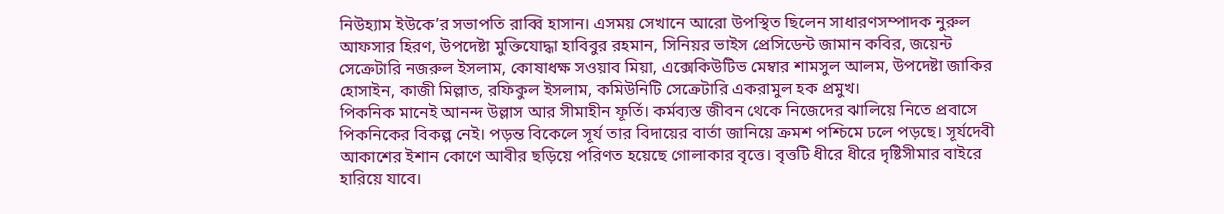নিউহ্যাম ইউকে’র সভাপতি রাব্বি হাসান। এসময় সেখানে আরো উপস্থিত ছিলেন সাধারণসম্পাদক নুরুল আফসার হিরণ, উপদেষ্টা মুক্তিযোদ্ধা হাবিবুর রহমান, সিনিয়র ভাইস প্রেসিডেন্ট জামান কবির, জয়েন্ট সেক্রেটারি নজরুল ইসলাম, কোষাধক্ষ সওয়াব মিয়া, এক্সেকিউটিভ মেম্বার শামসুল আলম, উপদেষ্টা জাকির হোসাইন, কাজী মিল্লাত, রফিকুল ইসলাম, কমিউনিটি সেক্রেটারি একরামুল হক প্রমুখ।
পিকনিক মানেই আনন্দ উল্লাস আর সীমাহীন ফূর্তি। কর্মব্যস্ত জীবন থেকে নিজেদের ঝালিয়ে নিতে প্রবাসে পিকনিকের বিকল্প নেই। পড়ন্ত বিকেলে সূর্য তার বিদায়ের বার্তা জানিয়ে ক্রমশ পশ্চিমে ঢলে পড়ছে। সূর্যদেবী আকাশের ইশান কোণে আবীর ছড়িয়ে পরিণত হয়েছে গোলাকার বৃত্তে। বৃত্তটি ধীরে ধীরে দৃষ্টিসীমার বাইরে হারিয়ে যাবে।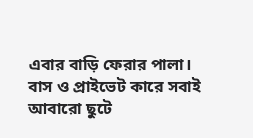এবার বাড়ি ফেরার পালা।
বাস ও প্রাইভেট কারে সবাই আবারো ছুটে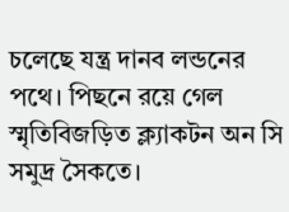চলেছে যন্ত্র দানব লন্ডনের পথে। পিছনে রয়ে গেল স্মৃতিবিজড়িত ক্ল্যাকটন অন সি সমুদ্র সৈকতে।